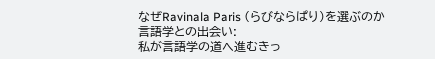なぜRavinala Paris (らびならぱり)を選ぶのか
言語学との出会い:
私が言語学の道へ進むきっ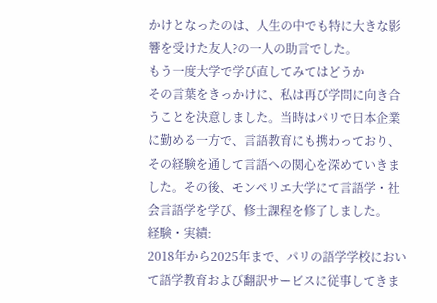かけとなったのは、人生の中でも特に大きな影響を受けた友人?の一人の助言でした。
もう一度大学で学び直してみてはどうか
その言葉をきっかけに、私は再び学問に向き合うことを決意しました。当時はパリで日本企業に勤める一方で、言語教育にも携わっており、その経験を通して言語への関心を深めていきました。その後、モンペリエ大学にて言語学・社会言語学を学び、修士課程を修了しました。
経験・実績:
2018年から2025年まで、パリの語学学校において語学教育および翻訳サービスに従事してきま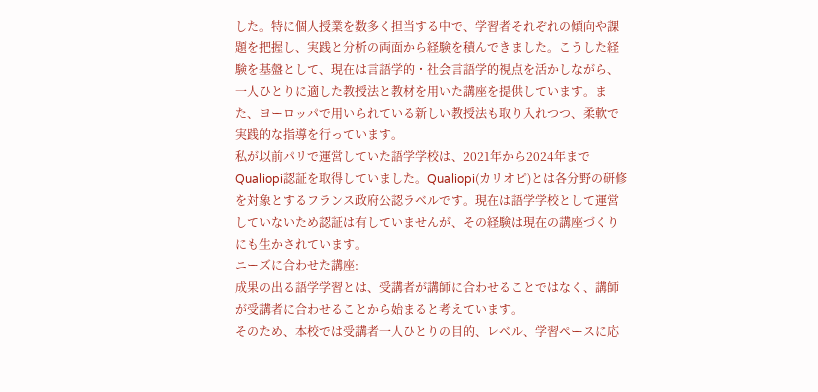した。特に個人授業を数多く担当する中で、学習者それぞれの傾向や課題を把握し、実践と分析の両面から経験を積んできました。こうした経験を基盤として、現在は言語学的・社会言語学的視点を活かしながら、一人ひとりに適した教授法と教材を用いた講座を提供しています。また、ヨーロッパで用いられている新しい教授法も取り入れつつ、柔軟で実践的な指導を行っています。
私が以前パリで運営していた語学学校は、2021年から2024年までQualiopi認証を取得していました。Qualiopi(カリオピ)とは各分野の研修を対象とするフランス政府公認ラベルです。現在は語学学校として運営していないため認証は有していませんが、その経験は現在の講座づくりにも生かされています。
ニーズに合わせた講座:
成果の出る語学学習とは、受講者が講師に合わせることではなく、講師が受講者に合わせることから始まると考えています。
そのため、本校では受講者一人ひとりの目的、レベル、学習ペースに応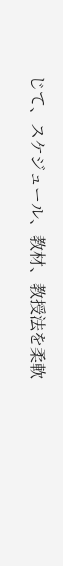じて、スケジュール、教材、教授法を柔軟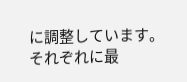に調整しています。
それぞれに最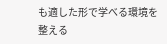も適した形で学べる環境を整える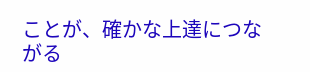ことが、確かな上達につながる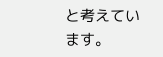と考えています。